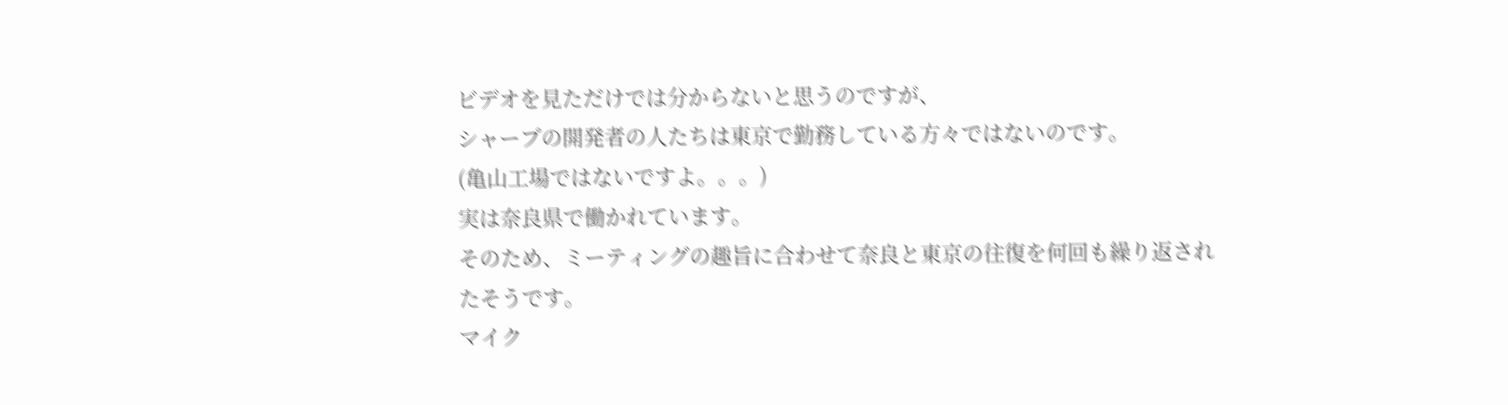ビデオを見ただけでは分からないと思うのですが、
シャープの開発者の人たちは東京で勤務している方々ではないのです。
(亀山工場ではないですよ。。。)
実は奈良県で働かれています。
そのため、ミーティングの趣旨に合わせて奈良と東京の往復を何回も繰り返されたそうです。
マイク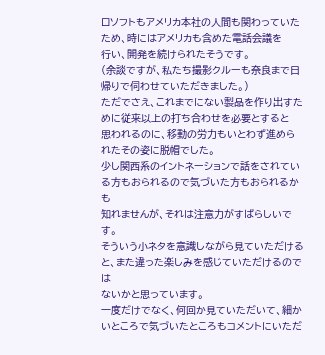ロソフトもアメリカ本社の人間も関わっていたため、時にはアメリカも含めた電話会議を
行い、開発を続けられたそうです。
(余談ですが、私たち撮影クルーも奈良まで日帰りで伺わせていただきました。)
ただでさえ、これまでにない製品を作り出すために従来以上の打ち合わせを必要とすると
思われるのに、移動の労力もいとわず進められたその姿に脱帽でした。
少し関西系のイントネーションで話をされている方もおられるので気づいた方もおられるかも
知れませんが、それは注意力がすばらしいです。
そういう小ネタを意識しながら見ていただけると、また違った楽しみを感じていただけるのでは
ないかと思っています。
一度だけでなく、何回か見ていただいて、細かいところで気づいたところもコメントにいただ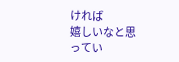ければ
嬉しいなと思ってい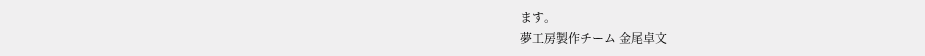ます。
夢工房製作チーム 金尾卓文